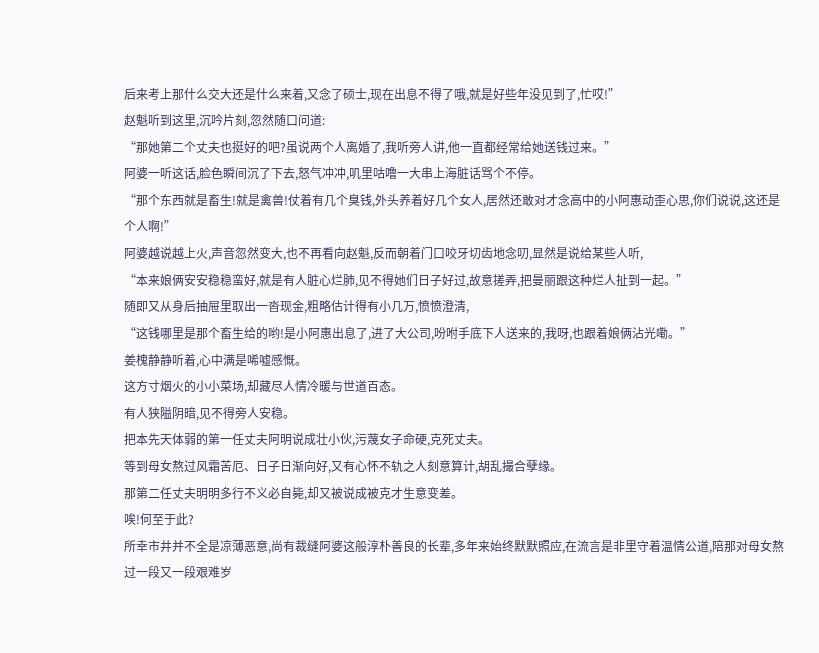后来考上那什么交大还是什么来着,又念了硕士,现在出息不得了哦,就是好些年没见到了,忙哎!”
赵魁听到这里,沉吟片刻,忽然随口问道:
“那她第二个丈夫也挺好的吧?虽说两个人离婚了,我听旁人讲,他一直都经常给她送钱过来。”
阿婆一听这话,脸色瞬间沉了下去,怒气冲冲,叽里咕噜一大串上海脏话骂个不停。
“那个东西就是畜生!就是禽兽!仗着有几个臭钱,外头养着好几个女人,居然还敢对才念高中的小阿惠动歪心思,你们说说,这还是个人啊!”
阿婆越说越上火,声音忽然变大,也不再看向赵魁,反而朝着门口咬牙切齿地念叨,显然是说给某些人听,
“本来娘俩安安稳稳蛮好,就是有人脏心烂肺,见不得她们日子好过,故意搓弄,把曼丽跟这种烂人扯到一起。”
随即又从身后抽屉里取出一沓现金,粗略估计得有小几万,愤愤澄清,
“这钱哪里是那个畜生给的哟!是小阿惠出息了,进了大公司,吩咐手底下人送来的,我呀,也跟着娘俩沾光嘞。”
姜槐静静听着,心中满是唏嘘感慨。
这方寸烟火的小小菜场,却藏尽人情冷暖与世道百态。
有人狭隘阴暗,见不得旁人安稳。
把本先天体弱的第一任丈夫阿明说成壮小伙,污蔑女子命硬,克死丈夫。
等到母女熬过风霜苦厄、日子日渐向好,又有心怀不轨之人刻意算计,胡乱撮合孽缘。
那第二任丈夫明明多行不义必自毙,却又被说成被克才生意变差。
唉!何至于此?
所幸市井并不全是凉薄恶意,尚有裁缝阿婆这般淳朴善良的长辈,多年来始终默默照应,在流言是非里守着温情公道,陪那对母女熬过一段又一段艰难岁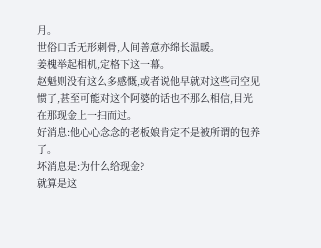月。
世俗口舌无形刺骨,人间善意亦绵长温暖。
姜槐举起相机,定格下这一幕。
赵魁则没有这么多感慨,或者说他早就对这些司空见惯了,甚至可能对这个阿婆的话也不那么相信,目光在那现金上一扫而过。
好消息:他心心念念的老板娘肯定不是被所谓的包养了。
坏消息是:为什么给现金?
就算是这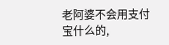老阿婆不会用支付宝什么的,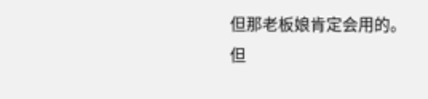但那老板娘肯定会用的。
但